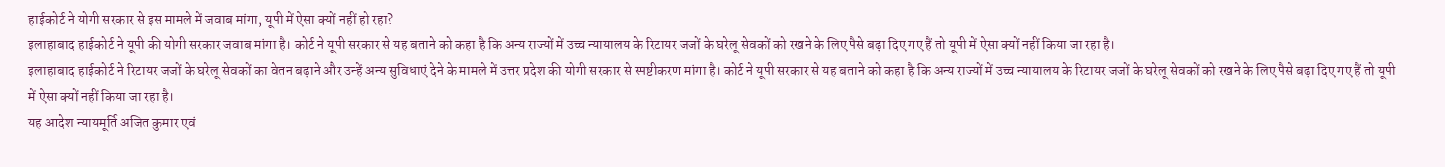हाईकोर्ट ने योगी सरकार से इस मामले में जवाब मांगा, यूपी में ऐसा क्यों नहीं हो रहा?
इलाहाबाद हाईकोर्ट ने यूपी की योगी सरकार जवाब मांगा है। कोर्ट ने यूपी सरकार से यह बताने को कहा है कि अन्य राज्यों में उच्च न्यायालय के रिटायर जजों के घरेलू सेवकों को रखने के लिए पैसे बढ़ा दिए गए हैं तो यूपी में ऐसा क्यों नहीं किया जा रहा है।
इलाहाबाद हाईकोर्ट ने रिटायर जजों के घरेलू सेवकों का वेतन बढ़ाने और उन्हें अन्य सुविधाएं देने के मामले में उत्तर प्रदेश की योगी सरकार से स्पष्टीकरण मांगा है। कोर्ट ने यूपी सरकार से यह बताने को कहा है कि अन्य राज्यों में उच्च न्यायालय के रिटायर जजों के घरेलू सेवकों को रखने के लिए पैसे बढ़ा दिए गए हैं तो यूपी में ऐसा क्यों नहीं किया जा रहा है।
यह आदेश न्यायमूर्ति अजित कुमार एवं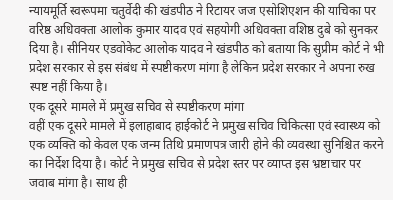न्यायमूर्ति स्वरूपमा चतुर्वेदी की खंडपीठ ने रिटायर जज एसोशिएशन की याचिका पर वरिष्ठ अधिवक्ता आलोक कुमार यादव एवं सहयोगी अधिवक्ता वशिष्ठ दुबे को सुनकर दिया है। सीनियर एडवोकेट आलोक यादव ने खंडपीठ को बताया कि सुप्रीम कोर्ट ने भी प्रदेश सरकार से इस संबंध में स्पष्टीकरण मांगा है लेकिन प्रदेश सरकार ने अपना रुख स्पष्ट नहीं किया है।
एक दूसरे मामले में प्रमुख सचिव से स्पष्टीकरण मांगा
वहीं एक दूसरे मामले में इलाहाबाद हाईकोर्ट ने प्रमुख सचिव चिकित्सा एवं स्वास्थ्य को एक व्यक्ति को केवल एक जन्म तिथि प्रमाणपत्र जारी होने की व्यवस्था सुनिश्चित करने का निर्देश दिया है। कोर्ट ने प्रमुख सचिव से प्रदेश स्तर पर व्याप्त इस भ्रष्टाचार पर जवाब मांगा है। साथ ही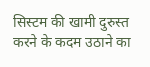सिस्टम की खामी दुरुस्त करने के कदम उठाने का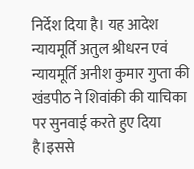निर्देश दिया है। यह आदेश न्यायमूर्ति अतुल श्रीधरन एवं न्यायमूर्ति अनीश कुमार गुप्ता की खंडपीठ ने शिवांकी की याचिका पर सुनवाई करते हुए दिया है।इससे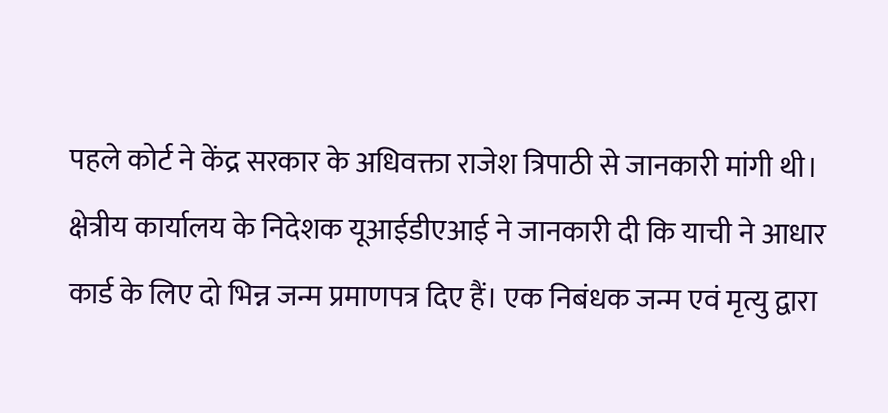पहले कोर्ट ने केंद्र सरकार के अधिवक्ता राजेश त्रिपाठी से जानकारी मांगी थी। क्षेत्रीय कार्यालय के निदेशक यूआईडीएआई ने जानकारी दी कि याची ने आधार कार्ड के लिए दो भिन्न जन्म प्रमाणपत्र दिए हैं। एक निबंधक जन्म एवं मृत्यु द्वारा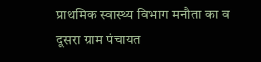प्राथमिक स्वास्थ्य विभाग मनौता का व दूसरा ग्राम पंचायत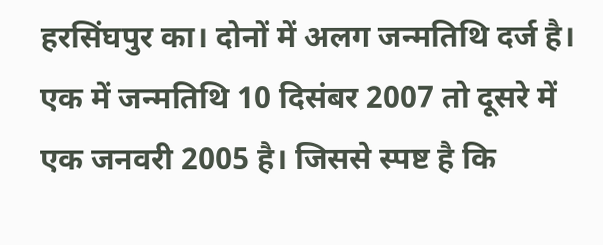हरसिंघपुर का। दोनों में अलग जन्मतिथि दर्ज है। एक में जन्मतिथि 10 दिसंबर 2007 तो दूसरे में एक जनवरी 2005 है। जिससे स्पष्ट है कि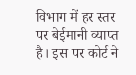विभाग में हर स्तर पर बेईमानी व्याप्त है। इस पर कोर्ट ने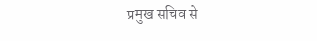प्रमुख सचिव से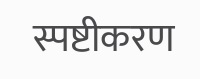स्पष्टीकरण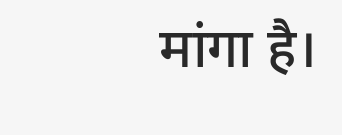मांगा है।